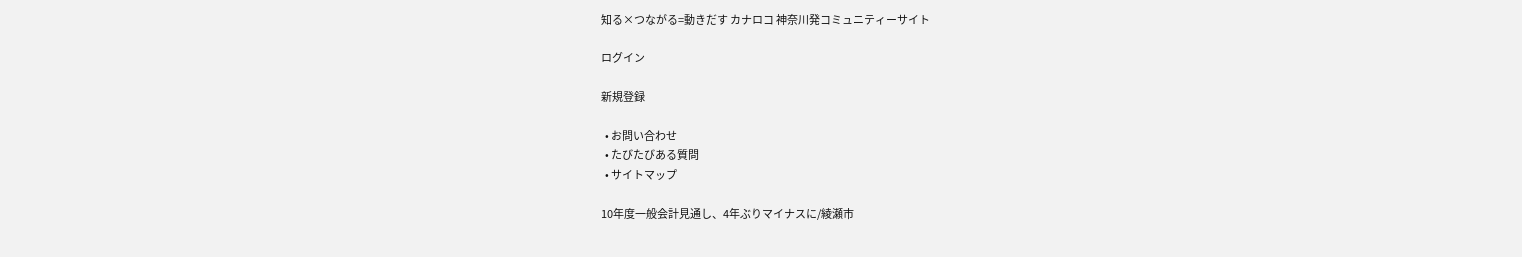知る×つながる=動きだす カナロコ 神奈川発コミュニティーサイト

ログイン

新規登録

  • お問い合わせ
  • たびたびある質問
  • サイトマップ

10年度一般会計見通し、4年ぶりマイナスに/綾瀬市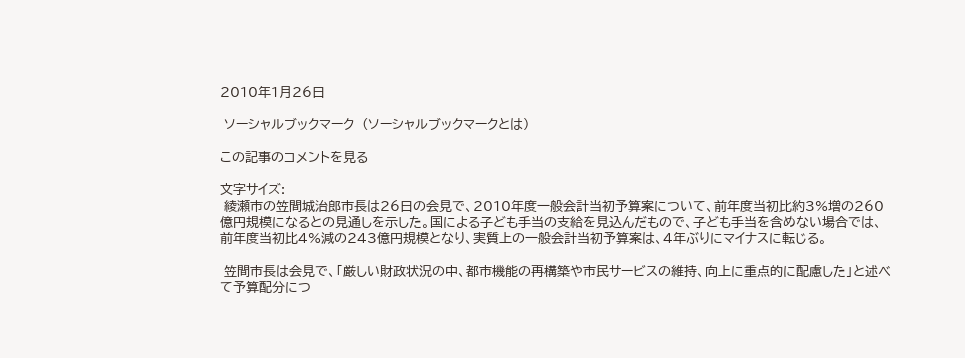2010年1月26日

 ソーシャルブックマーク  (ソーシャルブックマークとは)

この記事のコメントを見る

文字サイズ:
 綾瀬市の笠間城治郎市長は26日の会見で、2010年度一般会計当初予算案について、前年度当初比約3%増の260億円規模になるとの見通しを示した。国による子ども手当の支給を見込んだもので、子ども手当を含めない場合では、前年度当初比4%減の243億円規模となり、実質上の一般会計当初予算案は、4年ぶりにマイナスに転じる。

 笠間市長は会見で、「厳しい財政状況の中、都市機能の再構築や市民サービスの維持、向上に重点的に配慮した」と述べて予算配分につ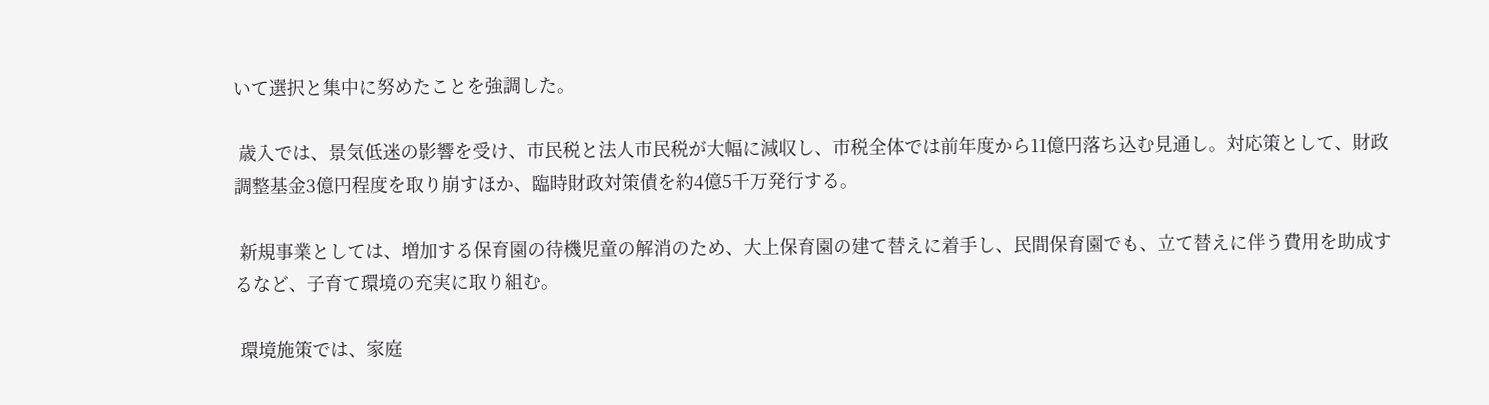いて選択と集中に努めたことを強調した。

 歳入では、景気低迷の影響を受け、市民税と法人市民税が大幅に減収し、市税全体では前年度から11億円落ち込む見通し。対応策として、財政調整基金3億円程度を取り崩すほか、臨時財政対策債を約4億5千万発行する。

 新規事業としては、増加する保育園の待機児童の解消のため、大上保育園の建て替えに着手し、民間保育園でも、立て替えに伴う費用を助成するなど、子育て環境の充実に取り組む。

 環境施策では、家庭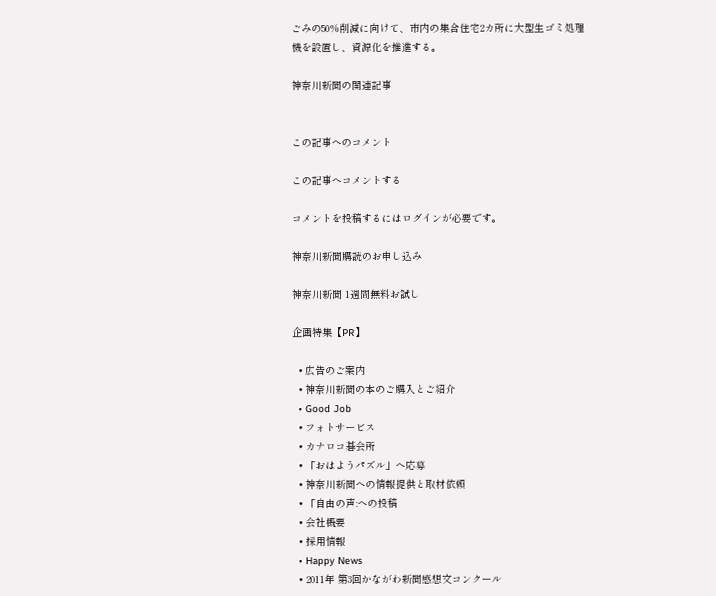ごみの50%削減に向けて、市内の集合住宅2カ所に大型生ゴミ処理機を設置し、資源化を推進する。

神奈川新聞の関連記事


この記事へのコメント

この記事へコメントする

コメントを投稿するにはログインが必要です。

神奈川新聞購読のお申し込み

神奈川新聞 1週間無料お試し

企画特集【PR】

  • 広告のご案内
  • 神奈川新聞の本のご購入とご紹介
  • Good Job
  • フォトサービス
  • カナロコ碁会所
  • 「おはようパズル」へ応募
  • 神奈川新聞への情報提供と取材依頼
  • 「自由の声:への投稿
  • 会社概要
  • 採用情報
  • Happy News
  • 2011年 第3回かながわ新聞感想文コンクール